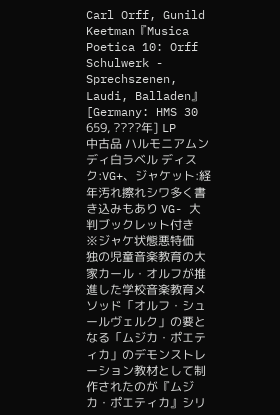Carl Orff, Gunild Keetman『Musica Poetica 10: Orff Schulwerk - Sprechszenen, Laudi, Balladen』[Germany: HMS 30 659, ????年] LP
中古品 ハルモニアムンディ白ラベル ディスク:VG+、ジャケット:経年汚れ擦れシワ多く書き込みもあり VG- 大判ブックレット付き
※ジャケ状態悪特価
独の児童音楽教育の大家カール・オルフが推進した学校音楽教育メソッド「オルフ・シュールヴェルク」の要となる「ムジカ・ポエティカ」のデモンストレーション教材として制作されたのが『ムジカ・ポエティカ』シリ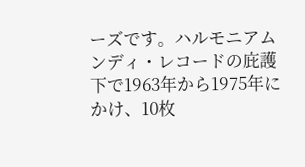ーズです。ハルモニアムンディ・レコードの庇護下で1963年から1975年にかけ、10枚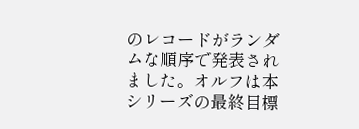のレコードがランダムな順序で発表されました。オルフは本シリーズの最終目標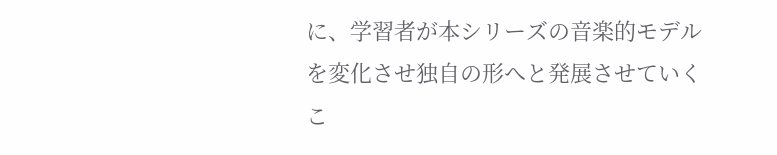に、学習者が本シリーズの音楽的モデルを変化させ独自の形へと発展させていくこ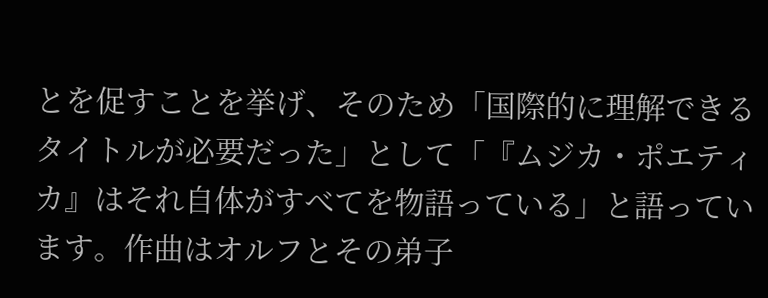とを促すことを挙げ、そのため「国際的に理解できるタイトルが必要だった」として「『ムジカ・ポエティカ』はそれ自体がすべてを物語っている」と語っています。作曲はオルフとその弟子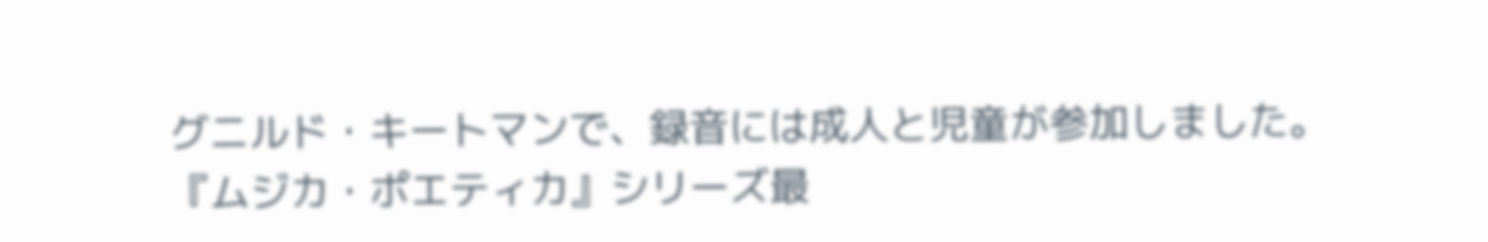グニルド・キートマンで、録音には成人と児童が参加しました。
『ムジカ・ポエティカ』シリーズ最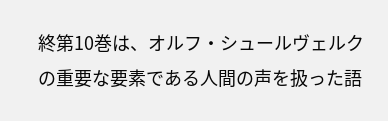終第10巻は、オルフ・シュールヴェルクの重要な要素である人間の声を扱った語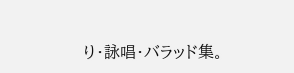り・詠唱・バラッド集。